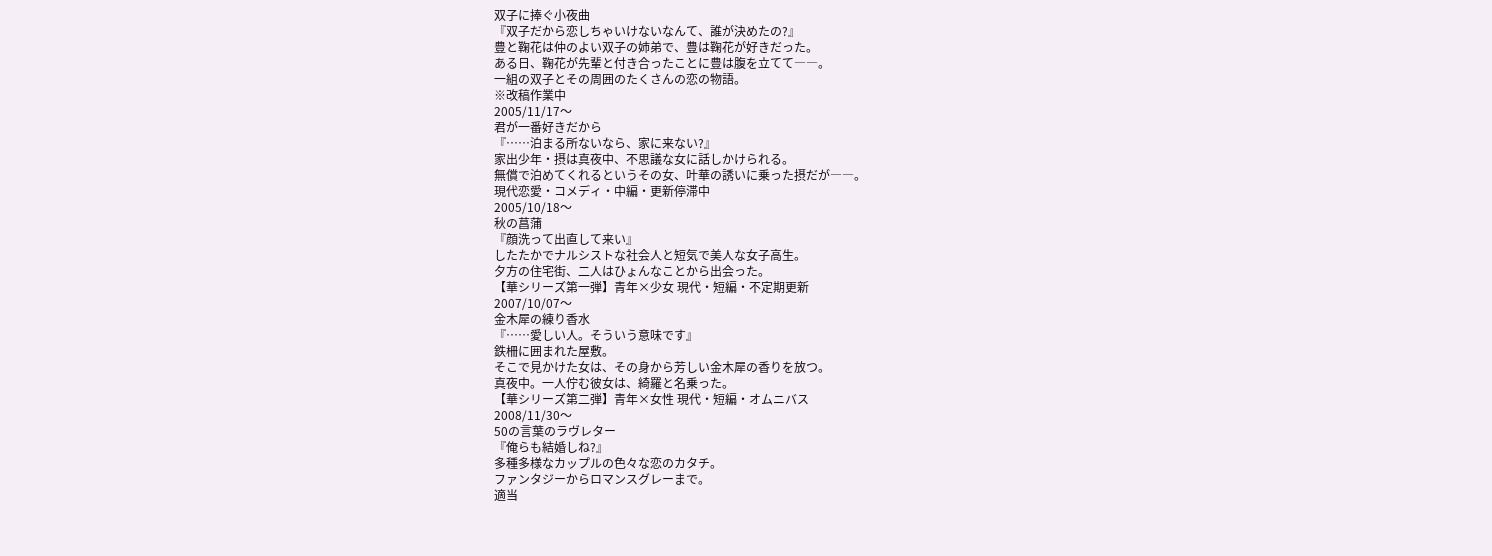双子に捧ぐ小夜曲
『双子だから恋しちゃいけないなんて、誰が決めたの?』
豊と鞠花は仲のよい双子の姉弟で、豊は鞠花が好きだった。
ある日、鞠花が先輩と付き合ったことに豊は腹を立てて――。
一組の双子とその周囲のたくさんの恋の物語。
※改稿作業中
2005/11/17〜
君が一番好きだから
『……泊まる所ないなら、家に来ない?』
家出少年・摂は真夜中、不思議な女に話しかけられる。
無償で泊めてくれるというその女、叶華の誘いに乗った摂だが――。
現代恋愛・コメディ・中編・更新停滞中
2005/10/18〜
秋の菖蒲
『顔洗って出直して来い』
したたかでナルシストな社会人と短気で美人な女子高生。
夕方の住宅街、二人はひょんなことから出会った。
【華シリーズ第一弾】青年×少女 現代・短編・不定期更新
2007/10/07〜
金木犀の練り香水
『……愛しい人。そういう意味です』
鉄柵に囲まれた屋敷。
そこで見かけた女は、その身から芳しい金木犀の香りを放つ。
真夜中。一人佇む彼女は、綺羅と名乗った。
【華シリーズ第二弾】青年×女性 現代・短編・オムニバス
2008/11/30〜
50の言葉のラヴレター
『俺らも結婚しね?』
多種多様なカップルの色々な恋のカタチ。
ファンタジーからロマンスグレーまで。
適当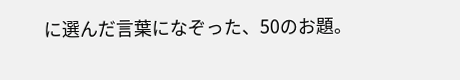に選んだ言葉になぞった、50のお題。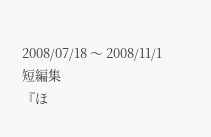2008/07/18 〜 2008/11/1
短編集
『ほ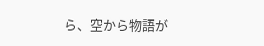ら、空から物語が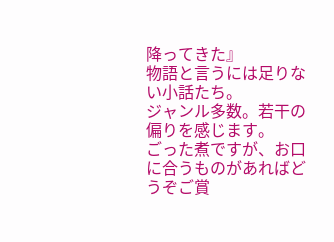降ってきた』
物語と言うには足りない小話たち。
ジャンル多数。若干の偏りを感じます。
ごった煮ですが、お口に合うものがあればどうぞご賞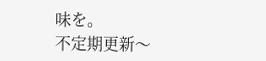味を。
不定期更新〜